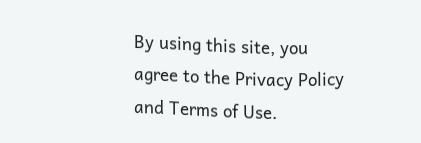By using this site, you agree to the Privacy Policy and Terms of Use.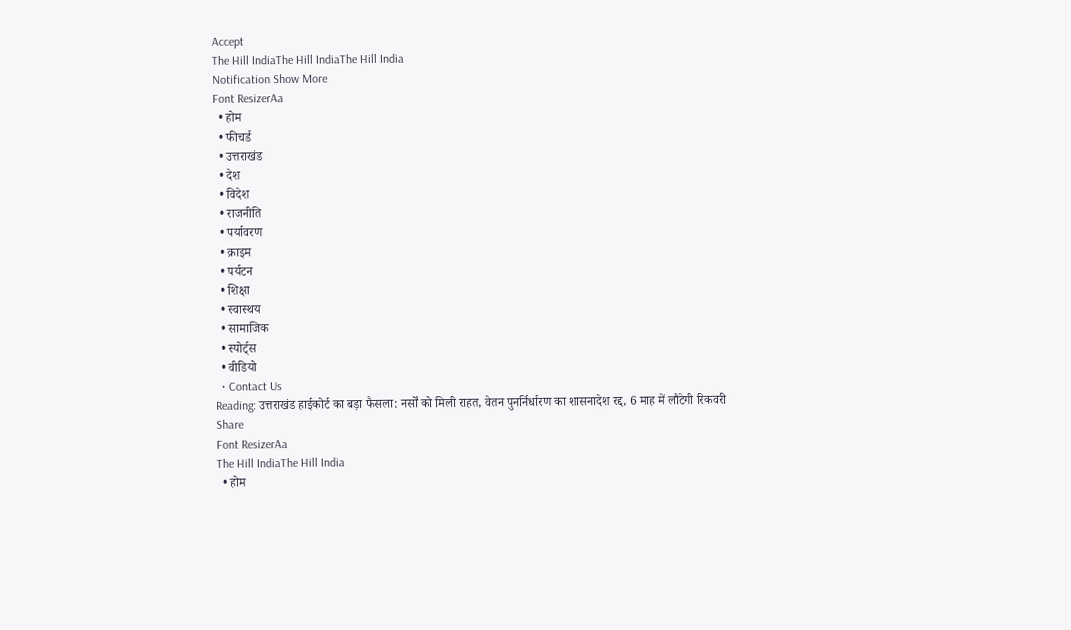Accept
The Hill IndiaThe Hill IndiaThe Hill India
Notification Show More
Font ResizerAa
  • होम
  • फीचर्ड
  • उत्तराखंड
  • देश
  • विदेश
  • राजनीति
  • पर्यावरण
  • क्राइम
  • पर्यटन
  • शिक्षा
  • स्वास्थय
  • सामाजिक
  • स्पोर्ट्स
  • वीडियो
  • Contact Us
Reading: उत्तराखंड हाईकोर्ट का बड़ा फैसला: नर्सों को मिली राहत, वेतन पुनर्निर्धारण का शासनादेश रद्द, 6 माह में लौटेगी रिकवरी
Share
Font ResizerAa
The Hill IndiaThe Hill India
  • होम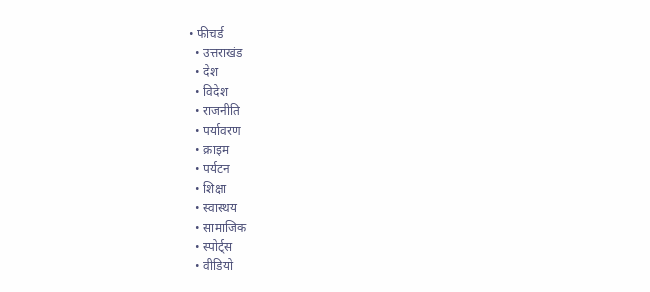• फीचर्ड
  • उत्तराखंड
  • देश
  • विदेश
  • राजनीति
  • पर्यावरण
  • क्राइम
  • पर्यटन
  • शिक्षा
  • स्वास्थय
  • सामाजिक
  • स्पोर्ट्स
  • वीडियो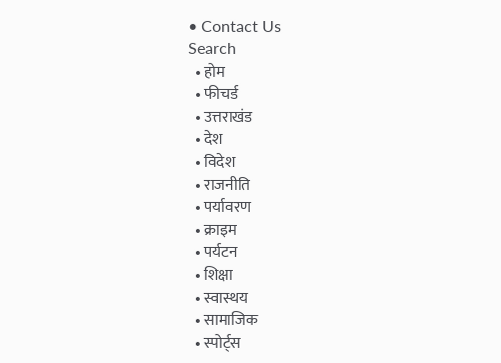• Contact Us
Search
  • होम
  • फीचर्ड
  • उत्तराखंड
  • देश
  • विदेश
  • राजनीति
  • पर्यावरण
  • क्राइम
  • पर्यटन
  • शिक्षा
  • स्वास्थय
  • सामाजिक
  • स्पोर्ट्स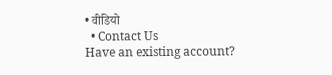• वीडियो
  • Contact Us
Have an existing account?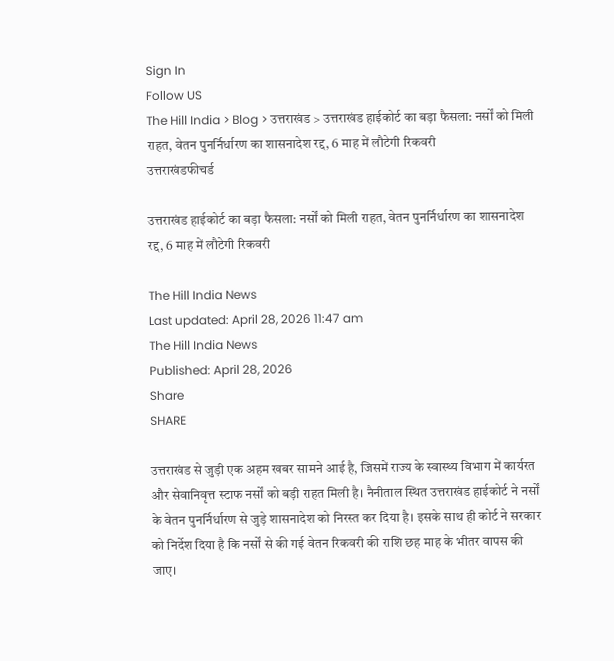Sign In
Follow US
The Hill India > Blog > उत्तराखंड > उत्तराखंड हाईकोर्ट का बड़ा फैसला: नर्सों को मिली राहत, वेतन पुनर्निर्धारण का शासनादेश रद्द, 6 माह में लौटेगी रिकवरी
उत्तराखंडफीचर्ड

उत्तराखंड हाईकोर्ट का बड़ा फैसला: नर्सों को मिली राहत, वेतन पुनर्निर्धारण का शासनादेश रद्द, 6 माह में लौटेगी रिकवरी

The Hill India News
Last updated: April 28, 2026 11:47 am
The Hill India News
Published: April 28, 2026
Share
SHARE

उत्तराखंड से जुड़ी एक अहम खबर सामने आई है, जिसमें राज्य के स्वास्थ्य विभाग में कार्यरत और सेवानिवृत्त स्टाफ नर्सों को बड़ी राहत मिली है। नैनीताल स्थित उत्तराखंड हाईकोर्ट ने नर्सों के वेतन पुनर्निर्धारण से जुड़े शासनादेश को निरस्त कर दिया है। इसके साथ ही कोर्ट ने सरकार को निर्देश दिया है कि नर्सों से की गई वेतन रिकवरी की राशि छह माह के भीतर वापस की जाए।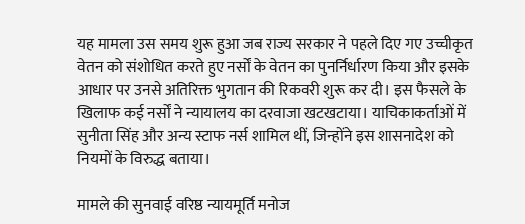यह मामला उस समय शुरू हुआ जब राज्य सरकार ने पहले दिए गए उच्चीकृत वेतन को संशोधित करते हुए नर्सों के वेतन का पुनर्निर्धारण किया और इसके आधार पर उनसे अतिरिक्त भुगतान की रिकवरी शुरू कर दी। इस फैसले के खिलाफ कई नर्सों ने न्यायालय का दरवाजा खटखटाया। याचिकाकर्ताओं में सुनीता सिंह और अन्य स्टाफ नर्स शामिल थीं, जिन्होंने इस शासनादेश को नियमों के विरुद्ध बताया।

मामले की सुनवाई वरिष्ठ न्यायमूर्ति मनोज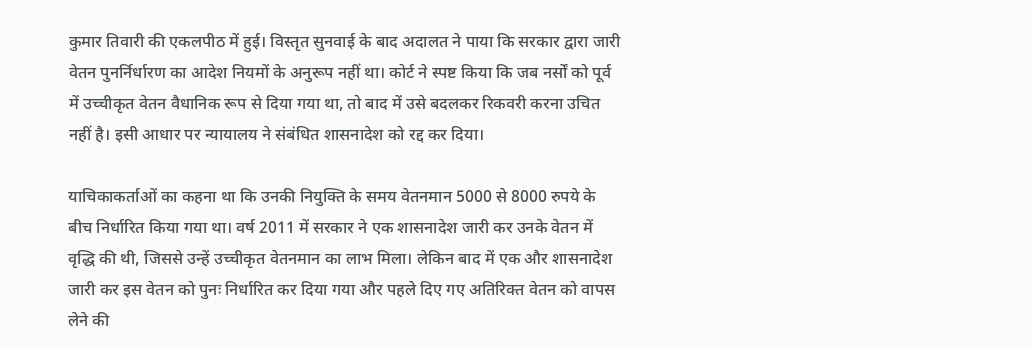कुमार तिवारी की एकलपीठ में हुई। विस्तृत सुनवाई के बाद अदालत ने पाया कि सरकार द्वारा जारी वेतन पुनर्निर्धारण का आदेश नियमों के अनुरूप नहीं था। कोर्ट ने स्पष्ट किया कि जब नर्सों को पूर्व में उच्चीकृत वेतन वैधानिक रूप से दिया गया था, तो बाद में उसे बदलकर रिकवरी करना उचित नहीं है। इसी आधार पर न्यायालय ने संबंधित शासनादेश को रद्द कर दिया।

याचिकाकर्ताओं का कहना था कि उनकी नियुक्ति के समय वेतनमान 5000 से 8000 रुपये के बीच निर्धारित किया गया था। वर्ष 2011 में सरकार ने एक शासनादेश जारी कर उनके वेतन में वृद्धि की थी, जिससे उन्हें उच्चीकृत वेतनमान का लाभ मिला। लेकिन बाद में एक और शासनादेश जारी कर इस वेतन को पुनः निर्धारित कर दिया गया और पहले दिए गए अतिरिक्त वेतन को वापस लेने की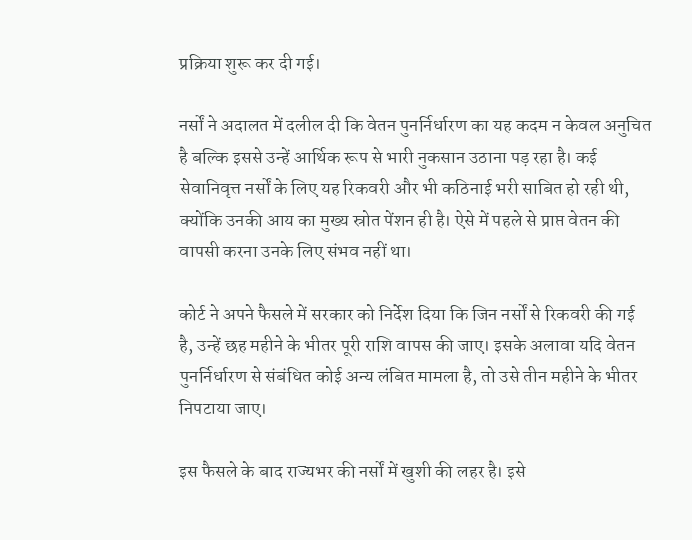प्रक्रिया शुरू कर दी गई।

नर्सों ने अदालत में दलील दी कि वेतन पुनर्निर्धारण का यह कदम न केवल अनुचित है बल्कि इससे उन्हें आर्थिक रूप से भारी नुकसान उठाना पड़ रहा है। कई सेवानिवृत्त नर्सों के लिए यह रिकवरी और भी कठिनाई भरी साबित हो रही थी, क्योंकि उनकी आय का मुख्य स्रोत पेंशन ही है। ऐसे में पहले से प्राप्त वेतन की वापसी करना उनके लिए संभव नहीं था।

कोर्ट ने अपने फैसले में सरकार को निर्देश दिया कि जिन नर्सों से रिकवरी की गई है, उन्हें छह महीने के भीतर पूरी राशि वापस की जाए। इसके अलावा यदि वेतन पुनर्निर्धारण से संबंधित कोई अन्य लंबित मामला है, तो उसे तीन महीने के भीतर निपटाया जाए।

इस फैसले के बाद राज्यभर की नर्सों में खुशी की लहर है। इसे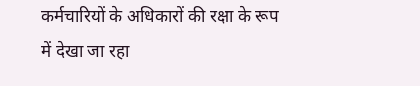कर्मचारियों के अधिकारों की रक्षा के रूप में देखा जा रहा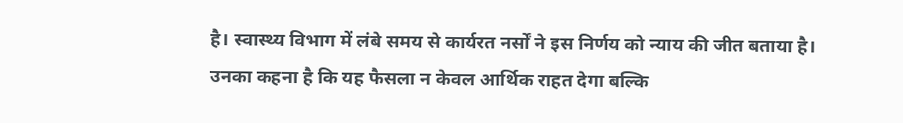है। स्वास्थ्य विभाग में लंबे समय से कार्यरत नर्सों ने इस निर्णय को न्याय की जीत बताया है। उनका कहना है कि यह फैसला न केवल आर्थिक राहत देगा बल्कि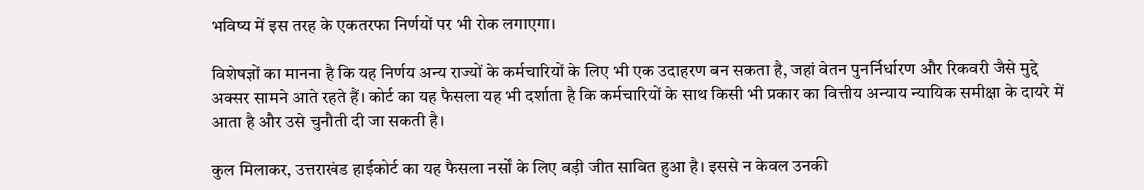भविष्य में इस तरह के एकतरफा निर्णयों पर भी रोक लगाएगा।

विशेषज्ञों का मानना है कि यह निर्णय अन्य राज्यों के कर्मचारियों के लिए भी एक उदाहरण बन सकता है, जहां वेतन पुनर्निर्धारण और रिकवरी जैसे मुद्दे अक्सर सामने आते रहते हैं। कोर्ट का यह फैसला यह भी दर्शाता है कि कर्मचारियों के साथ किसी भी प्रकार का वित्तीय अन्याय न्यायिक समीक्षा के दायरे में आता है और उसे चुनौती दी जा सकती है।

कुल मिलाकर, उत्तराखंड हाईकोर्ट का यह फैसला नर्सों के लिए बड़ी जीत साबित हुआ है। इससे न केवल उनकी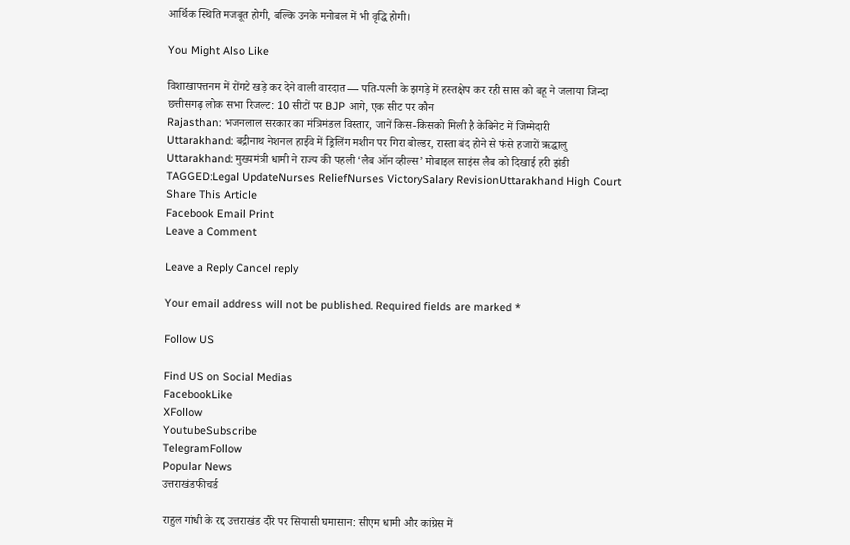आर्थिक स्थिति मजबूत होगी, बल्कि उनके मनोबल में भी वृद्धि होगी।

You Might Also Like

विशाखापत्तनम में रोंगटे खड़े कर देने वाली वारदात — पति-पत्नी के झगड़े में हस्तक्षेप कर रही सास को बहू ने जलाया जिन्दा
छत्तीसगढ़ लोक सभा रिजल्ट: 10 सीटों पर BJP आगे, एक सीट पर कौन
Rajasthan: भजनलाल सरकार का मंत्रिमंडल विस्तार, जानें किस-किसको मिली है केबिनेट में जिम्मेदारी
Uttarakhand: बद्रीनाथ नेशनल हाईवे में ड्रिलिंग मशीन पर गिरा बोल्डर, रास्ता बंद होने से फंसे हजारों ऋद्धालु
Uttarakhand: मुख्यमंत्री धामी ने राज्य की पहली ‘लैब ऑन व्हील्स’ मोबाइल साइंस लैब को दिखाई हरी झंडी
TAGGED:Legal UpdateNurses ReliefNurses VictorySalary RevisionUttarakhand High Court
Share This Article
Facebook Email Print
Leave a Comment

Leave a Reply Cancel reply

Your email address will not be published. Required fields are marked *

Follow US

Find US on Social Medias
FacebookLike
XFollow
YoutubeSubscribe
TelegramFollow
Popular News
उत्तराखंडफीचर्ड

राहुल गांधी के रद्द उत्तराखंड दौरे पर सियासी घमासान: सीएम धामी और कांग्रेस में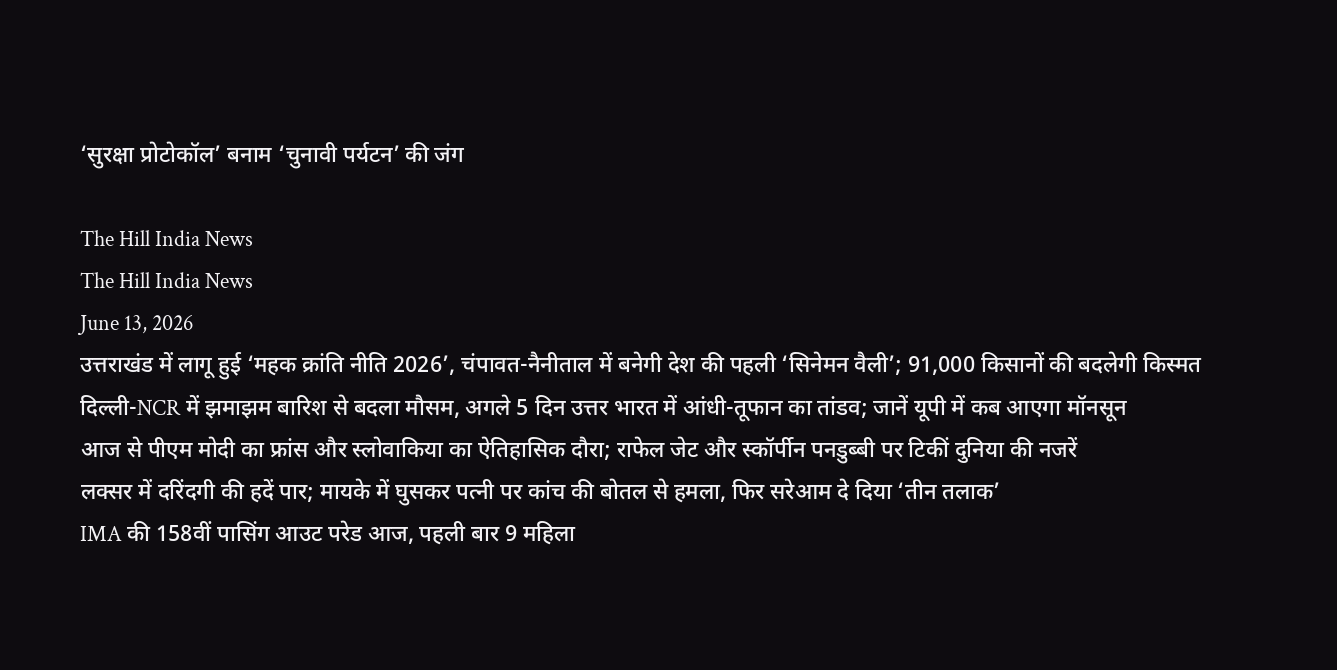‘सुरक्षा प्रोटोकॉल’ बनाम ‘चुनावी पर्यटन’ की जंग

The Hill India News
The Hill India News
June 13, 2026
उत्तराखंड में लागू हुई ‘महक क्रांति नीति 2026’, चंपावत-नैनीताल में बनेगी देश की पहली ‘सिनेमन वैली’; 91,000 किसानों की बदलेगी किस्मत
दिल्ली-NCR में झमाझम बारिश से बदला मौसम, अगले 5 दिन उत्तर भारत में आंधी-तूफान का तांडव; जानें यूपी में कब आएगा मॉनसून
आज से पीएम मोदी का फ्रांस और स्लोवाकिया का ऐतिहासिक दौरा; राफेल जेट और स्कॉर्पीन पनडुब्बी पर टिकीं दुनिया की नजरें
लक्सर में दरिंदगी की हदें पार; मायके में घुसकर पत्नी पर कांच की बोतल से हमला, फिर सरेआम दे दिया ‘तीन तलाक’
IMA की 158वीं पासिंग आउट परेड आज, पहली बार 9 महिला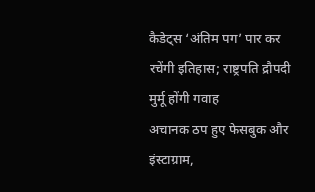कैडेट्स ‘अंतिम पग’ पार कर रचेंगी इतिहास; राष्ट्रपति द्रौपदी मुर्मू होंगी गवाह
अचानक ठप हुए फेसबुक और इंस्टाग्राम,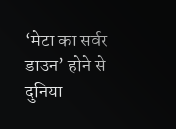‘मेटा का सर्वर डाउन’ होने से दुनिया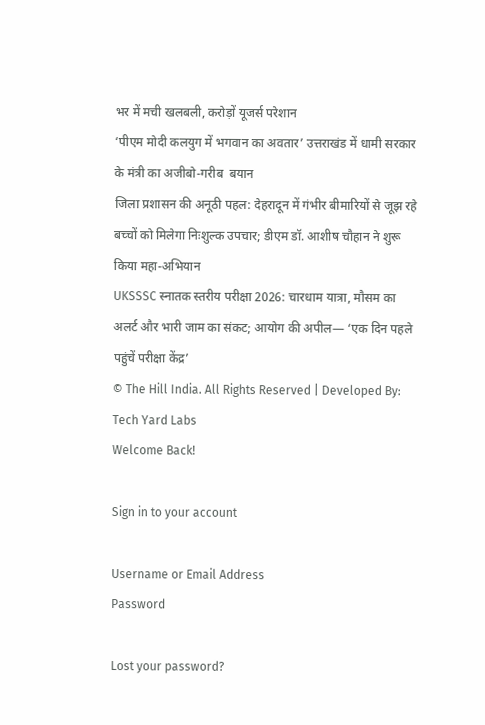भर में मची खलबली, करोड़ों यूजर्स परेशान
‘पीएम मोदी कलयुग में भगवान का अवतार’ उत्तराखंड में धामी सरकार के मंत्री का अजीबो-गरीब  बयान
जिला प्रशासन की अनूठी पहल: देहरादून में गंभीर बीमारियों से जूझ रहे बच्चों को मिलेगा निःशुल्क उपचार; डीएम डॉ. आशीष चौहान ने शुरू किया महा-अभियान
UKSSSC स्नातक स्तरीय परीक्षा 2026: चारधाम यात्रा, मौसम का अलर्ट और भारी जाम का संकट; आयोग की अपील— ‘एक दिन पहले पहुंचें परीक्षा केंद्र’
© The Hill India. All Rights Reserved | Developed By: Tech Yard Labs
Welcome Back!

Sign in to your account

Username or Email Address
Password

Lost your password?